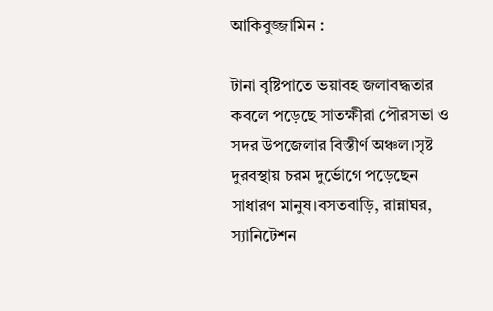আকিবুজ্জামিন :

টানা বৃষ্টিপাতে ভয়াবহ জলাবদ্ধতার কবলে পড়েছে সাতক্ষীরা পৌরসভা ও সদর উপজেলার বিস্তীর্ণ অঞ্চল।সৃষ্ট দুরবস্থায় চরম দুর্ভোগে পড়েছেন সাধারণ মানুষ।বসতবাড়ি, রান্নাঘর, স্যানিটেশন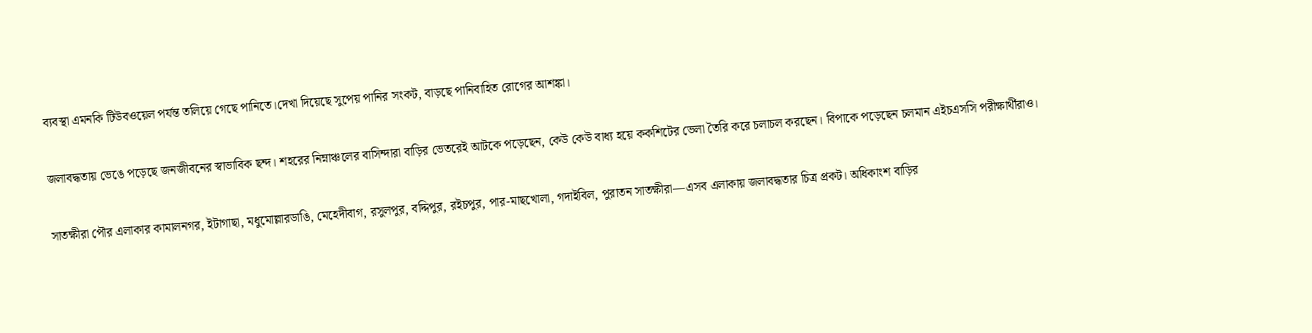ব্যবস্থা এমনকি টিউবওয়েল পর্যন্ত তলিয়ে গেছে পানিতে।দেখা দিয়েছে সুপেয় পানির সংকট, বাড়ছে পানিবাহিত রোগের আশঙ্কা।

জলাবদ্ধতায় ভেঙে পড়েছে জনজীবনের স্বাভাবিক ছন্দ। শহরের নিম্নাঞ্চলের বাসিন্দারা বাড়ির ভেতরেই আটকে পড়েছেন, কেউ কেউ বাধ্য হয়ে ককশিটের ভেলা তৈরি করে চলাচল করছেন। বিপাকে পড়েছেন চলমান এইচএসসি পরীক্ষার্থীরাও।

সাতক্ষীরা পৌর এলাকার কামালনগর, ইটাগাছা, মধুমোল্লারডাঙি, মেহেদীবাগ, রসুলপুর, বদ্দিপুর, রইচপুর, পার-মাছখোলা, গদাইবিল, পুরাতন সাতক্ষীরা—এসব এলাকায় জলাবদ্ধতার চিত্র প্রকট। অধিকাংশ বাড়ির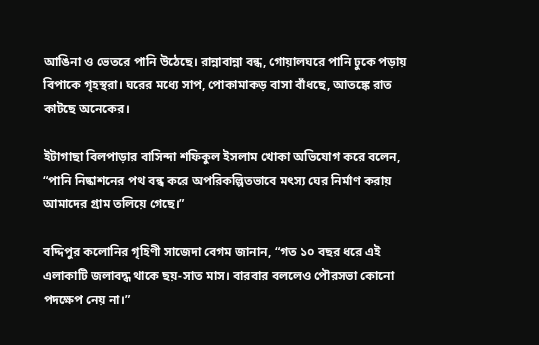আঙিনা ও ভেতরে পানি উঠেছে। রান্নাবান্না বন্ধ, গোয়ালঘরে পানি ঢুকে পড়ায় বিপাকে গৃহস্থরা। ঘরের মধ্যে সাপ, পোকামাকড় বাসা বাঁধছে, আতঙ্কে রাত কাটছে অনেকের।

ইটাগাছা বিলপাড়ার বাসিন্দা শফিকুল ইসলাম খোকা অভিযোগ করে বলেন, “পানি নিষ্কাশনের পথ বন্ধ করে অপরিকল্পিতভাবে মৎস্য ঘের নির্মাণ করায় আমাদের গ্রাম তলিয়ে গেছে।”

বদ্দিপুর কলোনির গৃহিণী সাজেদা বেগম জানান, “গত ১০ বছর ধরে এই এলাকাটি জলাবদ্ধ থাকে ছয়-সাত মাস। বারবার বললেও পৌরসভা কোনো পদক্ষেপ নেয় না।”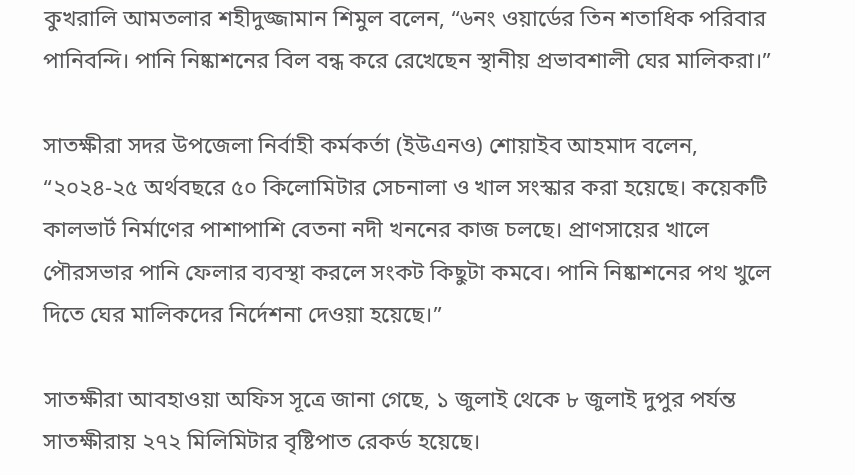কুখরালি আমতলার শহীদুজ্জামান শিমুল বলেন, “৬নং ওয়ার্ডের তিন শতাধিক পরিবার পানিবন্দি। পানি নিষ্কাশনের বিল বন্ধ করে রেখেছেন স্থানীয় প্রভাবশালী ঘের মালিকরা।”

সাতক্ষীরা সদর উপজেলা নির্বাহী কর্মকর্তা (ইউএনও) শোয়াইব আহমাদ বলেন, “২০২৪-২৫ অর্থবছরে ৫০ কিলোমিটার সেচনালা ও খাল সংস্কার করা হয়েছে। কয়েকটি কালভার্ট নির্মাণের পাশাপাশি বেতনা নদী খননের কাজ চলছে। প্রাণসায়ের খালে পৌরসভার পানি ফেলার ব্যবস্থা করলে সংকট কিছুটা কমবে। পানি নিষ্কাশনের পথ খুলে দিতে ঘের মালিকদের নির্দেশনা দেওয়া হয়েছে।”

সাতক্ষীরা আবহাওয়া অফিস সূত্রে জানা গেছে, ১ জুলাই থেকে ৮ জুলাই দুপুর পর্যন্ত সাতক্ষীরায় ২৭২ মিলিমিটার বৃষ্টিপাত রেকর্ড হয়েছে।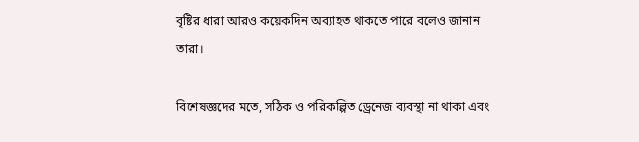বৃষ্টির ধারা আরও কয়েকদিন অব্যাহত থাকতে পারে বলেও জানান তারা।

বিশেষজ্ঞদের মতে, সঠিক ও পরিকল্পিত ড্রেনেজ ব্যবস্থা না থাকা এবং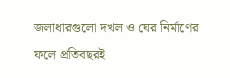জলাধারগুলো দখল ও ঘের নির্মাণের ফলে প্রতিবছরই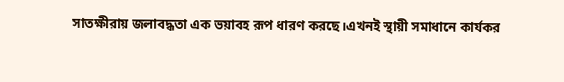সাতক্ষীরায় জলাবদ্ধতা এক ভয়াবহ রূপ ধারণ করছে।এখনই স্থায়ী সমাধানে কার্যকর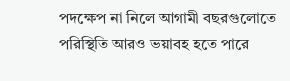পদক্ষেপ না নিলে আগামী বছরগুলোতে পরিস্থিতি আরও ভয়াবহ হতে পারে